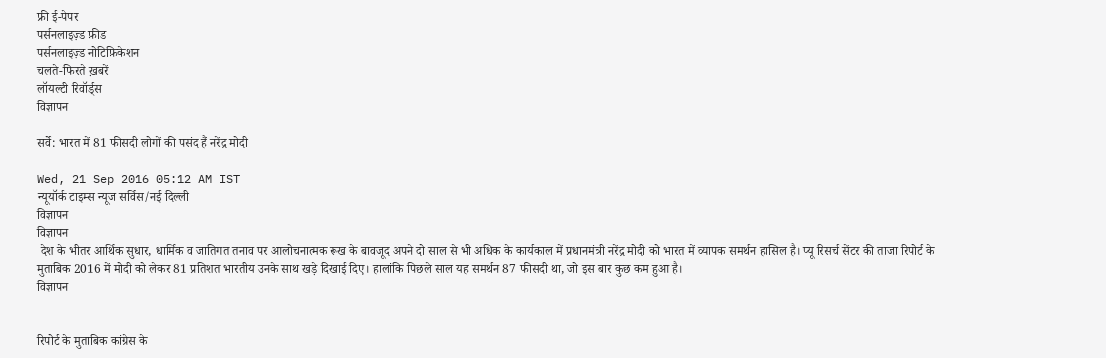फ्री ई-पेपर
पर्सनलाइज़्ड फ़ीड
पर्सनलाइज़्ड नोटिफ़िकेशन
चलते-फिरते ख़बरें
लॉयल्टी रिवॉर्ड्स
विज्ञापन

सर्वे: भारत में 81 फीसदी लोगों की पसंद हैं नरेंद्र मोदी

Wed, 21 Sep 2016 05:12 AM IST
न्यूयॉर्क टाइम्स न्यूज सर्विस/नई दिल्ली
विज्ञापन
विज्ञापन
 देश के भीतर आर्थिक सुधार, धार्मिक व जातिगत तनाव पर आलोचनात्मक रूख के बावजूद अपने दो साल से भी अधिक के कार्यकाल में प्रधानमंत्री नरेंद्र मोदी को भारत में व्यापक समर्थन हासिल है। प्यू रिसर्च सेंटर की ताजा रिपोर्ट के मुताबिक 2016 में मोदी को लेकर 81 प्रतिशत भारतीय उनके साथ खड़े दिखाई दिए। हालांकि पिछले साल यह समर्थन 87 फीसदी था, जो इस बार कुछ कम हुआ है।
विज्ञापन


रिपोर्ट के मुताबिक कांग्रेस के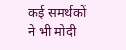कई समर्थकों ने भी मोदी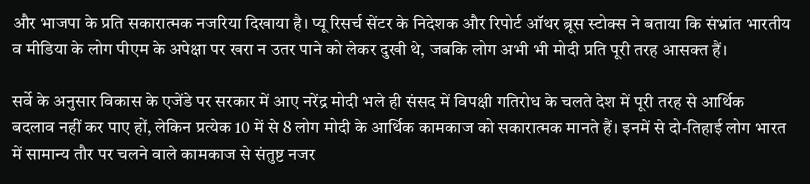और भाजपा के प्रति सकारात्मक नजरिया दिखाया है। प्यू रिसर्च सेंटर के निदेशक और रिपोर्ट ऑथर ब्रूस स्टोक्स ने बताया कि संभ्रांत भारतीय व मीडिया के लोग पीएम के अपेक्षा पर खरा न उतर पाने को लेकर दुखी थे, जबकि लोग अभी भी मोदी प्रति पूरी तरह आसक्त हैं।

सर्वे के अनुसार विकास के एजेंडे पर सरकार में आए नरेंद्र मोदी भले ही संसद में विपक्षी गतिरोध के चलते देश में पूरी तरह से आर्थिक बदलाव नहीं कर पाए हों, लेकिन प्रत्येक 10 में से 8 लोग मोदी के आर्थिक कामकाज को सकारात्मक मानते हैं। इनमें से दो-तिहाई लोग भारत में सामान्य तौर पर चलने वाले कामकाज से संतुष्ट नजर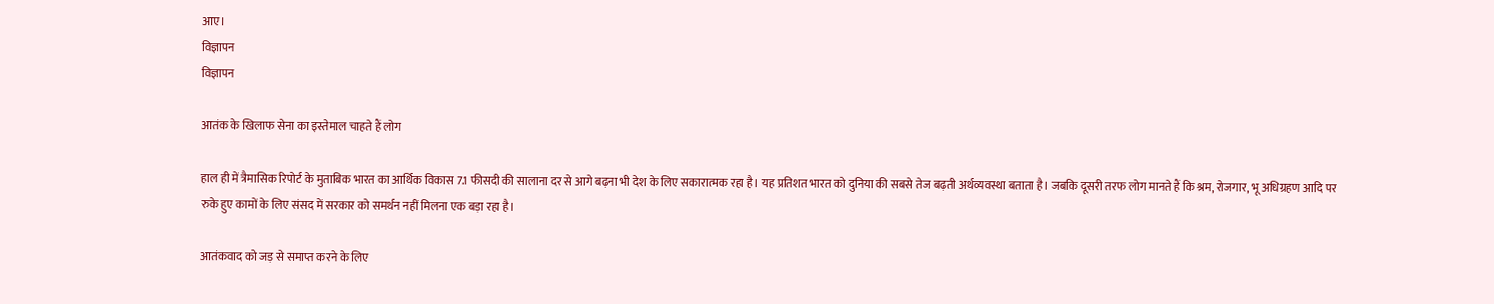आए।
विज्ञापन
विज्ञापन

आतंक के खिलाफ सेना का इस्तेमाल चाहते हैं लोग

हाल ही में त्रैमासिक रिपोर्ट के मुताबिक भारत का आर्थिक विकास 7.1 फीसदी की सालाना दर से आगे बढ़ना भी देश के लिए सकारात्मक रहा है। यह प्रतिशत भारत को दुनिया की सबसे तेज बढ़ती अर्थव्यवस्था बताता है। जबकि दूसरी तरफ लोग मानते हैं कि श्रम, रोजगार, भू अधिग्रहण आदि पर रुके हुए कामों के लिए संसद में सरकार को समर्थन नहीं मिलना एक बड़ा रहा है।

आतंकवाद को जड़ से समाप्त करने के लिए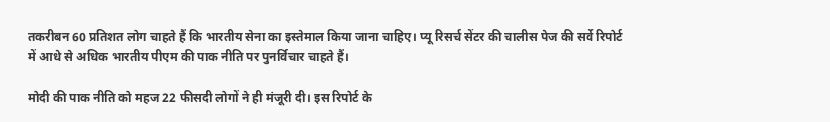तकरीबन 60 प्रतिशत लोग चाहते हैं कि भारतीय सेना का इस्तेमाल किया जाना चाहिए। प्यू रिसर्च सेंटर की चालीस पेज की सर्वे रिपोर्ट में आधे से अधिक भारतीय पीएम की पाक नीति पर पुनर्विचार चाहते हैं।

मोदी की पाक नीति को महज 22 फीसदी लोगों ने ही मंजूरी दी। इस रिपोर्ट के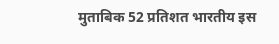मुताबिक 52 प्रतिशत भारतीय इस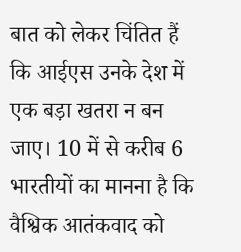बात को लेकर चिंतित हैं कि आईएस उनके देश में एक बड़ा खतरा न बन जाए। 10 में से करीब 6 भारतीयों का मानना है कि वैश्विक आतंकवाद को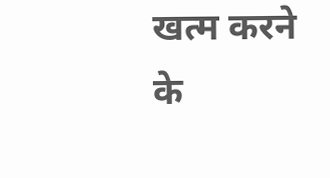खत्म करने के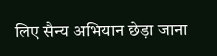लिए सैन्य अभियान छेड़ा जाना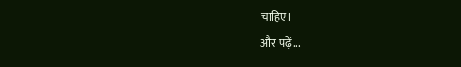चाहिए।
और पढ़ें...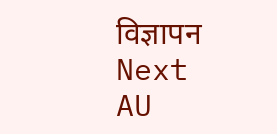विज्ञापन
Next
AU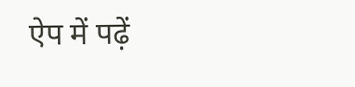ऐप में पढ़ें